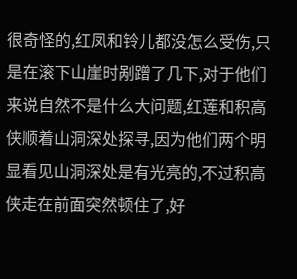很奇怪的,红凤和铃儿都没怎么受伤,只是在滚下山崖时剐蹭了几下,对于他们来说自然不是什么大问题,红莲和积高侠顺着山洞深处探寻,因为他们两个明显看见山洞深处是有光亮的,不过积高侠走在前面突然顿住了,好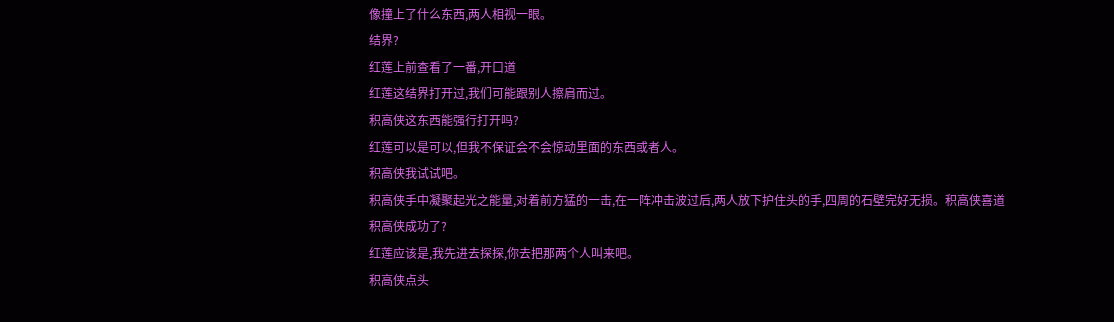像撞上了什么东西,两人相视一眼。
结界?
红莲上前查看了一番,开口道
红莲这结界打开过,我们可能跟别人擦肩而过。
积高侠这东西能强行打开吗?
红莲可以是可以,但我不保证会不会惊动里面的东西或者人。
积高侠我试试吧。
积高侠手中凝聚起光之能量,对着前方猛的一击,在一阵冲击波过后,两人放下护住头的手,四周的石壁完好无损。积高侠喜道
积高侠成功了?
红莲应该是,我先进去探探,你去把那两个人叫来吧。
积高侠点头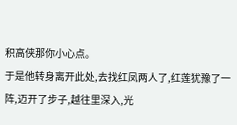积高侠那你小心点。
于是他转身离开此处,去找红凤两人了,红莲犹豫了一阵,迈开了步子,越往里深入,光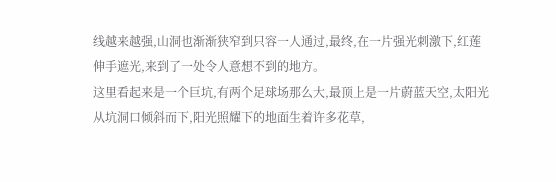线越来越强,山洞也渐渐狭窄到只容一人通过,最终,在一片强光刺激下,红莲伸手遮光,来到了一处令人意想不到的地方。
这里看起来是一个巨坑,有两个足球场那么大,最顶上是一片蔚蓝天空,太阳光从坑洞口倾斜而下,阳光照耀下的地面生着许多花草,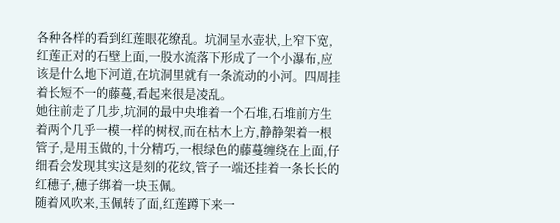各种各样的看到红莲眼花缭乱。坑洞呈水壶状,上窄下宽,红莲正对的石壁上面,一股水流落下形成了一个小瀑布,应该是什么地下河道,在坑洞里就有一条流动的小河。四周挂着长短不一的藤蔓,看起来很是凌乱。
她往前走了几步,坑洞的最中央堆着一个石堆,石堆前方生着两个几乎一模一样的树杈,而在枯木上方,静静架着一根管子,是用玉做的,十分精巧,一根绿色的藤蔓缠绕在上面,仔细看会发现其实这是刻的花纹,管子一端还挂着一条长长的红穗子,穗子绑着一块玉佩。
随着风吹来,玉佩转了面,红莲蹲下来一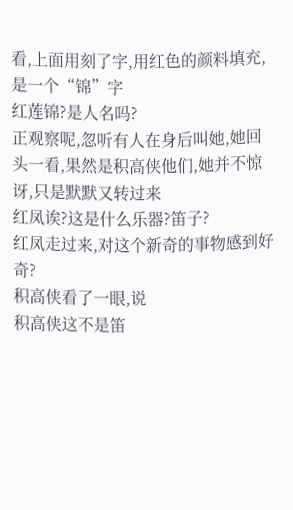看,上面用刻了字,用红色的颜料填充,是一个“锦”字
红莲锦?是人名吗?
正观察呢,忽听有人在身后叫她,她回头一看,果然是积高侠他们,她并不惊讶,只是默默又转过来
红凤诶?这是什么乐器?笛子?
红凤走过来,对这个新奇的事物感到好奇?
积高侠看了一眼,说
积高侠这不是笛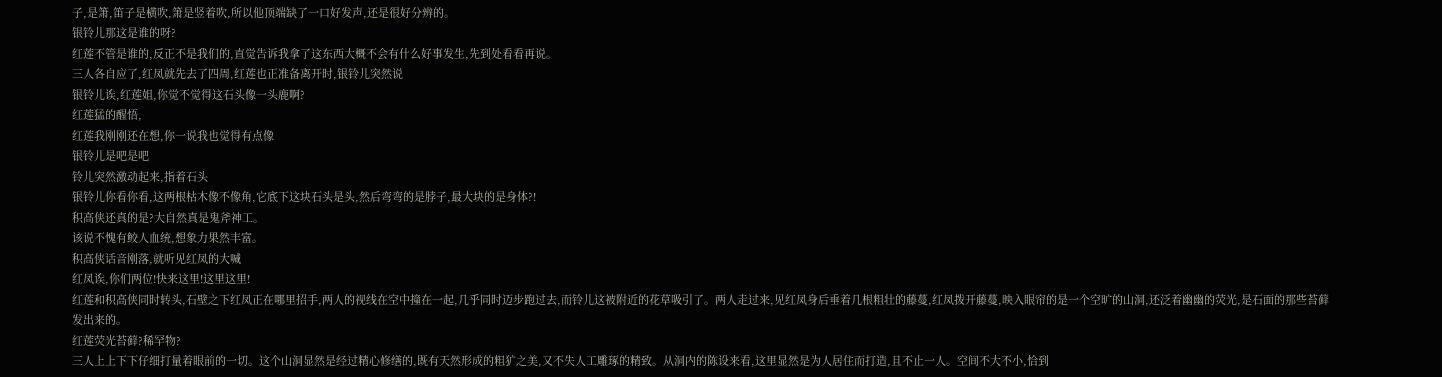子,是箫,笛子是横吹,箫是竖着吹,所以他顶端缺了一口好发声,还是很好分辨的。
银铃儿那这是谁的呀?
红莲不管是谁的,反正不是我们的,直觉告诉我拿了这东西大概不会有什么好事发生,先到处看看再说。
三人各自应了,红凤就先去了四周,红莲也正准备离开时,银铃儿突然说
银铃儿诶,红莲姐,你觉不觉得这石头像一头鹿啊?
红莲猛的醒悟,
红莲我刚刚还在想,你一说我也觉得有点像
银铃儿是吧是吧
铃儿突然激动起来,指着石头
银铃儿你看你看,这两根枯木像不像角,它底下这块石头是头,然后弯弯的是脖子,最大块的是身体?!
积高侠还真的是?大自然真是鬼斧神工。
该说不愧有鲛人血统,想象力果然丰富。
积高侠话音刚落,就听见红凤的大喊
红凤诶,你们两位!快来这里!这里这里!
红莲和积高侠同时转头,石壁之下红凤正在哪里招手,两人的视线在空中撞在一起,几乎同时迈步跑过去,而铃儿这被附近的花草吸引了。两人走过来,见红凤身后垂着几根粗壮的藤蔓,红凤拨开藤蔓,映入眼帘的是一个空旷的山洞,还泛着幽幽的荧光,是石面的那些苔藓发出来的。
红莲荧光苔藓?稀罕物?
三人上上下下仔细打量着眼前的一切。这个山洞显然是经过精心修缮的,既有天然形成的粗犷之美,又不失人工雕琢的精致。从洞内的陈设来看,这里显然是为人居住而打造,且不止一人。空间不大不小,恰到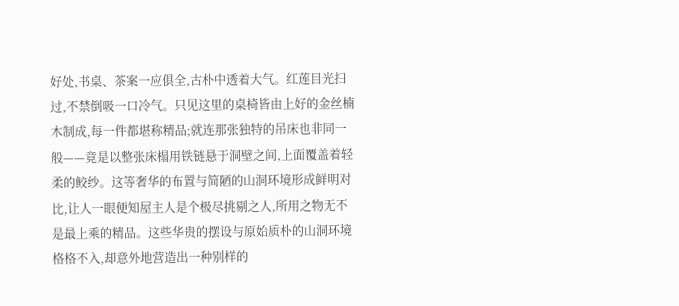好处,书桌、茶案一应俱全,古朴中透着大气。红莲目光扫过,不禁倒吸一口冷气。只见这里的桌椅皆由上好的金丝楠木制成,每一件都堪称精品;就连那张独特的吊床也非同一般——竟是以整张床榻用铁链悬于洞壁之间,上面覆盖着轻柔的鲛纱。这等奢华的布置与简陋的山洞环境形成鲜明对比,让人一眼便知屋主人是个极尽挑剔之人,所用之物无不是最上乘的精品。这些华贵的摆设与原始质朴的山洞环境格格不入,却意外地营造出一种别样的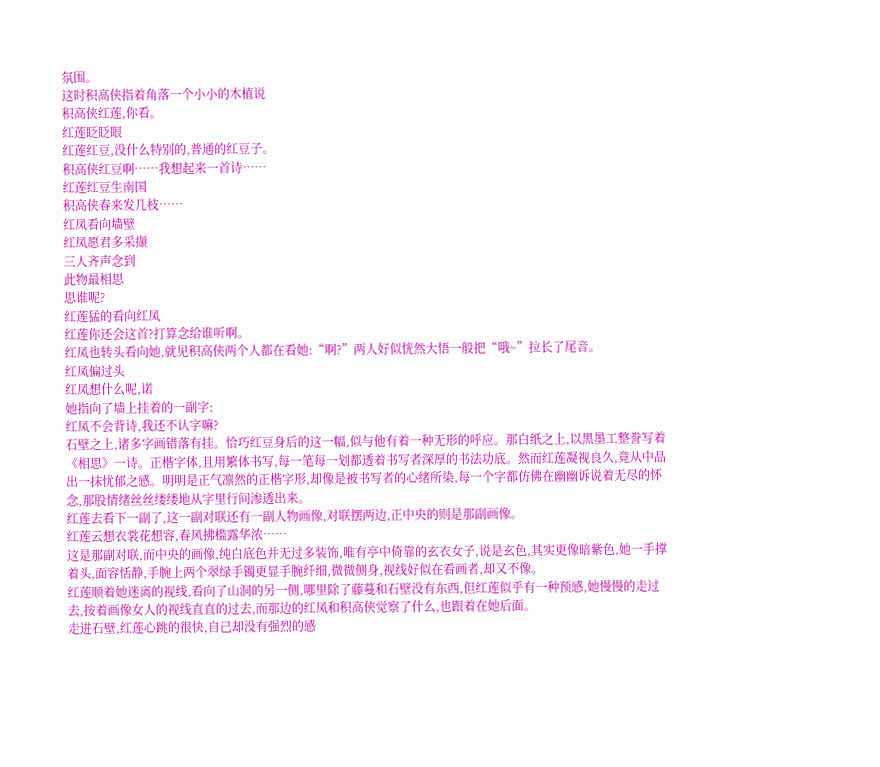氛围。
这时积高侠指着角落一个小小的木植说
积高侠红莲,你看。
红莲眨眨眼
红莲红豆,没什么特别的,普通的红豆子。
积高侠红豆啊……我想起来一首诗……
红莲红豆生南国
积高侠春来发几枝……
红凤看向墙壁
红凤愿君多采撷
三人齐声念到
此物最相思
思谁呢?
红莲猛的看向红凤
红莲你还会这首?打算念给谁听啊。
红凤也转头看向她,就见积高侠两个人都在看她:“啊?”两人好似恍然大悟一般把“哦~”拉长了尾音。
红凤偏过头
红凤想什么呢,诺
她指向了墙上挂着的一副字:
红凤不会背诗,我还不认字嘛?
石壁之上,诸多字画错落有挂。恰巧红豆身后的这一幅,似与他有着一种无形的呼应。那白纸之上,以黑墨工整誊写着《相思》一诗。正楷字体,且用繁体书写,每一笔每一划都透着书写者深厚的书法功底。然而红莲凝视良久,竟从中品出一抹忧郁之感。明明是正气凛然的正楷字形,却像是被书写者的心绪所染,每一个字都仿佛在幽幽诉说着无尽的怀念,那股情绪丝丝缕缕地从字里行间渗透出来。
红莲去看下一副了,这一副对联还有一副人物画像,对联摆两边,正中央的则是那副画像。
红莲云想衣裳花想容,春风拂槛露华浓……
这是那副对联,而中央的画像,纯白底色并无过多装饰,唯有亭中倚靠的玄衣女子,说是玄色,其实更像暗紫色,她一手撑着头,面容恬静,手腕上两个翠绿手镯更显手腕纤细,微微侧身,视线好似在看画者,却又不像。
红莲顺着她迷离的视线,看向了山洞的另一侧,哪里除了藤蔓和石壁没有东西,但红莲似乎有一种预感,她慢慢的走过去,按着画像女人的视线直直的过去,而那边的红凤和积高侠觉察了什么,也跟着在她后面。
走进石壁,红莲心跳的很快,自己却没有强烈的感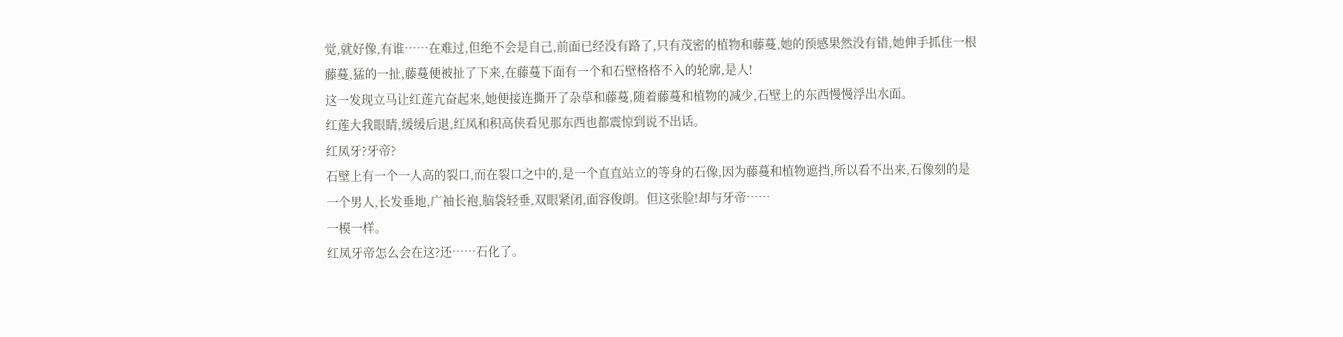觉,就好像,有谁……在难过,但绝不会是自己,前面已经没有路了,只有茂密的植物和藤蔓,她的预感果然没有错,她伸手抓住一根藤蔓,猛的一扯,藤蔓便被扯了下来,在藤蔓下面有一个和石壁格格不入的轮廓,是人!
这一发现立马让红莲亢奋起来,她便接连撕开了杂草和藤蔓,随着藤蔓和植物的减少,石壁上的东西慢慢浮出水面。
红莲大我眼睛,缓缓后退,红凤和积高侠看见那东西也都震惊到说不出话。
红凤牙?牙帝?
石壁上有一个一人高的裂口,而在裂口之中的,是一个直直站立的等身的石像,因为藤蔓和植物遮挡,所以看不出来,石像刻的是一个男人,长发垂地,广袖长袍,脑袋轻垂,双眼紧闭,面容俊朗。但这张脸!却与牙帝……
一模一样。
红凤牙帝怎么会在这?还……石化了。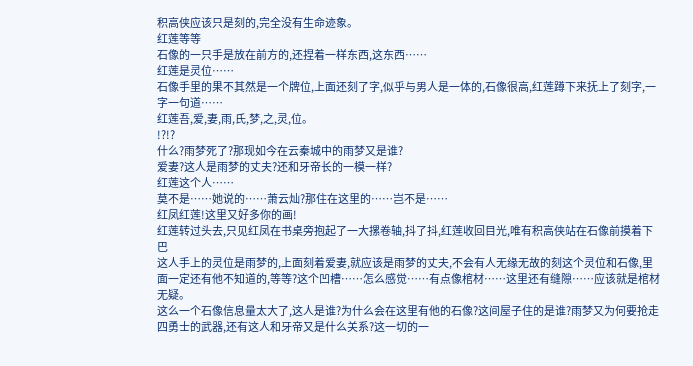积高侠应该只是刻的,完全没有生命迹象。
红莲等等
石像的一只手是放在前方的,还捏着一样东西,这东西……
红莲是灵位……
石像手里的果不其然是一个牌位,上面还刻了字,似乎与男人是一体的,石像很高,红莲蹲下来抚上了刻字,一字一句道……
红莲吾,爱,妻,雨,氏,梦,之,灵,位。
!?!?
什么?雨梦死了?那现如今在云秦城中的雨梦又是谁?
爱妻?这人是雨梦的丈夫?还和牙帝长的一模一样?
红莲这个人……
莫不是……她说的……萧云灿?那住在这里的……岂不是……
红凤红莲!这里又好多你的画!
红莲转过头去,只见红凤在书桌旁抱起了一大摞卷轴,抖了抖,红莲收回目光,唯有积高侠站在石像前摸着下巴
这人手上的灵位是雨梦的,上面刻着爱妻,就应该是雨梦的丈夫,不会有人无缘无故的刻这个灵位和石像,里面一定还有他不知道的,等等?这个凹槽……怎么感觉……有点像棺材……这里还有缝隙……应该就是棺材无疑。
这么一个石像信息量太大了,这人是谁?为什么会在这里有他的石像?这间屋子住的是谁?雨梦又为何要抢走四勇士的武器,还有这人和牙帝又是什么关系?这一切的一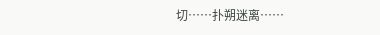切……扑朔迷离……